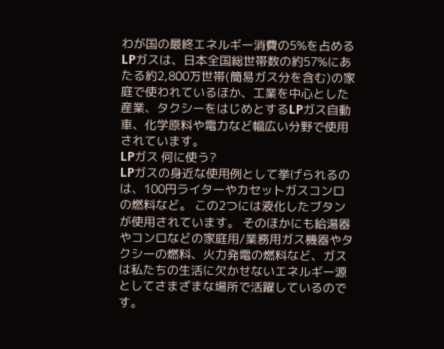わが国の最終エネルギー消費の5%を占めるLPガスは、日本全国総世帯数の約57%にあたる約2,800万世帯(簡易ガス分を含む)の家庭で使われているほか、工業を中心とした産業、タクシーをはじめとするLPガス自動車、化学原料や電力など幅広い分野で使用されています。
LPガス 何に使う?
LPガスの身近な使用例として挙げられるのは、100円ライターやカセットガスコンロの燃料など。 この2つには液化したブタンが使用されています。 そのほかにも給湯器やコンロなどの家庭用/業務用ガス機器やタクシーの燃料、火力発電の燃料など、ガスは私たちの生活に欠かせないエネルギー源としてさまざまな場所で活躍しているのです。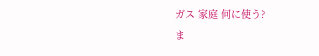ガス 家庭 何に使う?
ま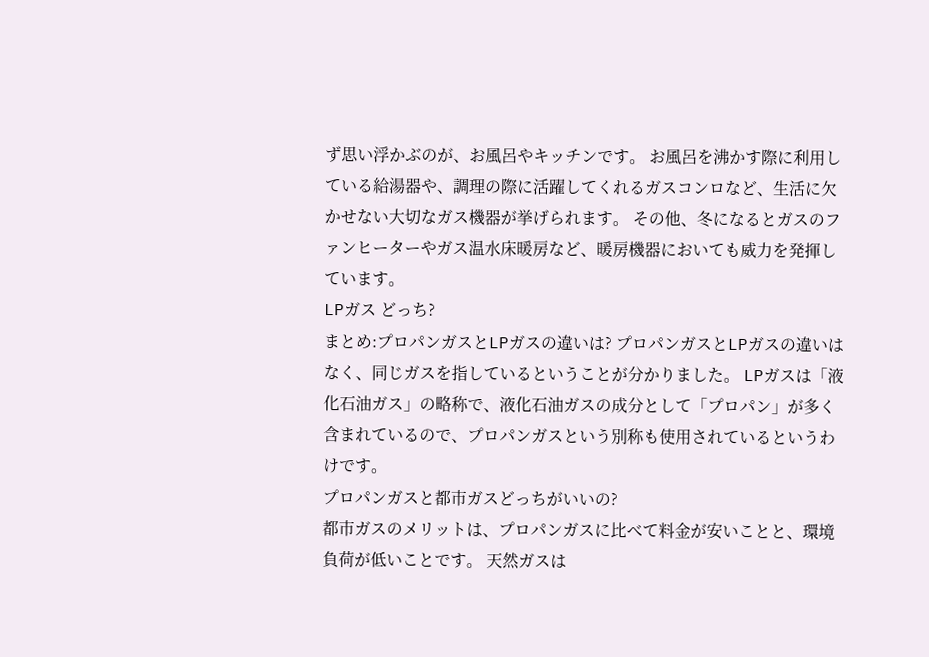ず思い浮かぶのが、お風呂やキッチンです。 お風呂を沸かす際に利用している給湯器や、調理の際に活躍してくれるガスコンロなど、生活に欠かせない大切なガス機器が挙げられます。 その他、冬になるとガスのファンヒーターやガス温水床暖房など、暖房機器においても威力を発揮しています。
LPガス どっち?
まとめ:プロパンガスとLPガスの違いは? プロパンガスとLPガスの違いはなく、同じガスを指しているということが分かりました。 LPガスは「液化石油ガス」の略称で、液化石油ガスの成分として「プロパン」が多く含まれているので、プロパンガスという別称も使用されているというわけです。
プロパンガスと都市ガスどっちがいいの?
都市ガスのメリットは、プロパンガスに比べて料金が安いことと、環境負荷が低いことです。 天然ガスは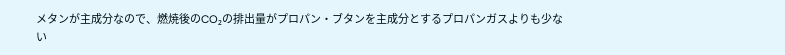メタンが主成分なので、燃焼後のCO₂の排出量がプロパン・ブタンを主成分とするプロパンガスよりも少ない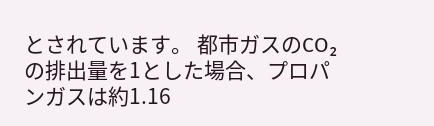とされています。 都市ガスのCO₂の排出量を1とした場合、プロパンガスは約1.16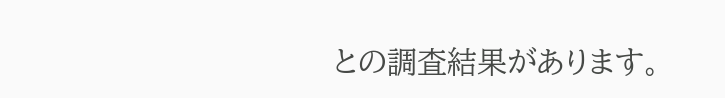との調査結果があります。